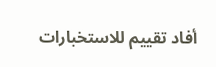أفاد تقييم للاستخبارات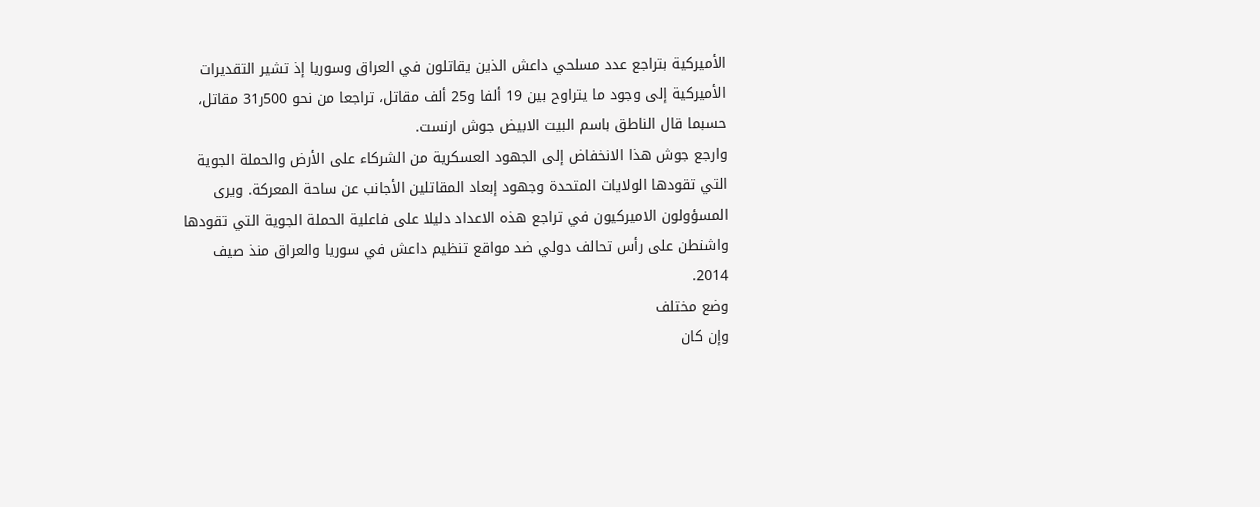الأميركية بتراجع عدد مسلحي داعش الذين يقاتلون في العراق وسوريا إذ تشير التقديرات الأميركية إلى وجود ما يتراوح بين 19 ألفا و25 ألف مقاتل، تراجعا من نحو 500ر31 مقاتل، حسبما قال الناطق باسم البيت الابيض جوش ارنست.
وارجع جوش هذا الانخفاض إلى الجهود العسكرية من الشركاء على الأرض والحملة الجوية التي تقودها الولايات المتحدة وجهود إبعاد المقاتلين الأجانب عن ساحة المعركة. ويرى المسؤولون الاميركيون في تراجع هذه الاعداد دليلا على فاعلية الحملة الجوية التي تقودها واشنطن على رأس تحالف دولي ضد مواقع تنظيم داعش في سوريا والعراق منذ صيف 2014.
وضع مختلف
وإن كان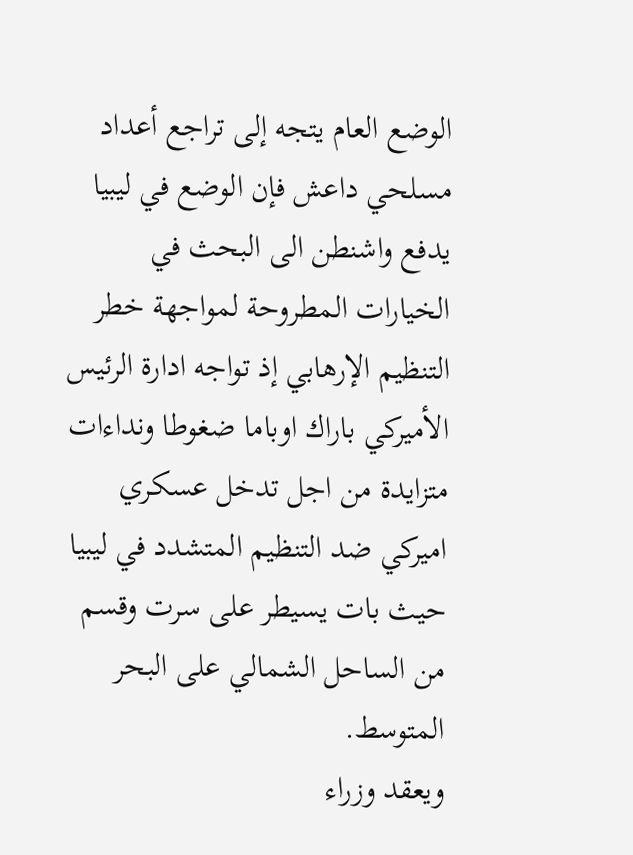الوضع العام يتجه إلى تراجع أعداد مسلحي داعش فإن الوضع في ليبيا يدفع واشنطن الى البحث في الخيارات المطروحة لمواجهة خطر التنظيم الإرهابي إذ تواجه ادارة الرئيس الأميركي باراك اوباما ضغوطا ونداءات متزايدة من اجل تدخل عسكري اميركي ضد التنظيم المتشدد في ليبيا حيث بات يسيطر على سرت وقسم من الساحل الشمالي على البحر المتوسط.
ويعقد وزراء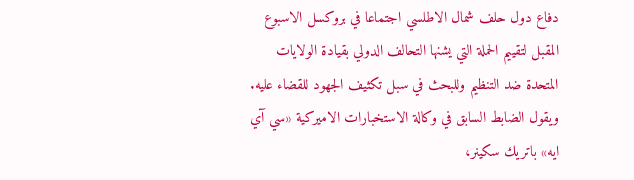دفاع دول حلف شمال الاطلسي اجتماعا في بروكسل الاسبوع المقبل لتقييم الحملة التي يشنها التحالف الدولي بقيادة الولايات المتحدة ضد التنظيم وللبحث في سبل تكثيف الجهود للقضاء عليه. ويقول الضابط السابق في وكالة الاستخبارات الاميركية «سي آي ايه» باتريك سكينر،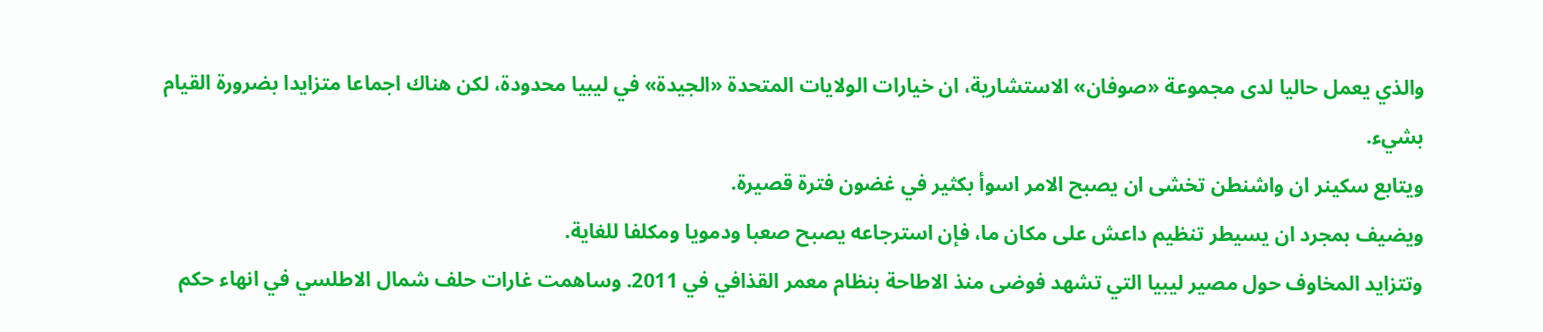والذي يعمل حاليا لدى مجموعة «صوفان» الاستشارية، ان خيارات الولايات المتحدة «الجيدة» في ليبيا محدودة، لكن هناك اجماعا متزايدا بضرورة القيام بشيء.
ويتابع سكينر ان واشنطن تخشى ان يصبح الامر اسوأ بكثير في غضون فترة قصيرة.
ويضيف بمجرد ان يسيطر تنظيم داعش على مكان ما، فإن استرجاعه يصبح صعبا ودمويا ومكلفا للغاية.
وتتزايد المخاوف حول مصير ليبيا التي تشهد فوضى منذ الاطاحة بنظام معمر القذافي في 2011. وساهمت غارات حلف شمال الاطلسي في انهاء حكم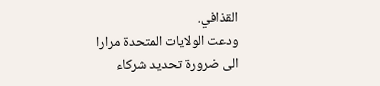القذافي.
ودعت الولايات المتحدة مرارا الى ضرورة تحديد شركاء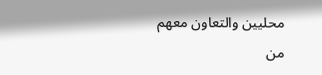محليين والتعاون معهم من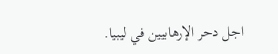اجل دحر الإرهابيين في ليبيا.